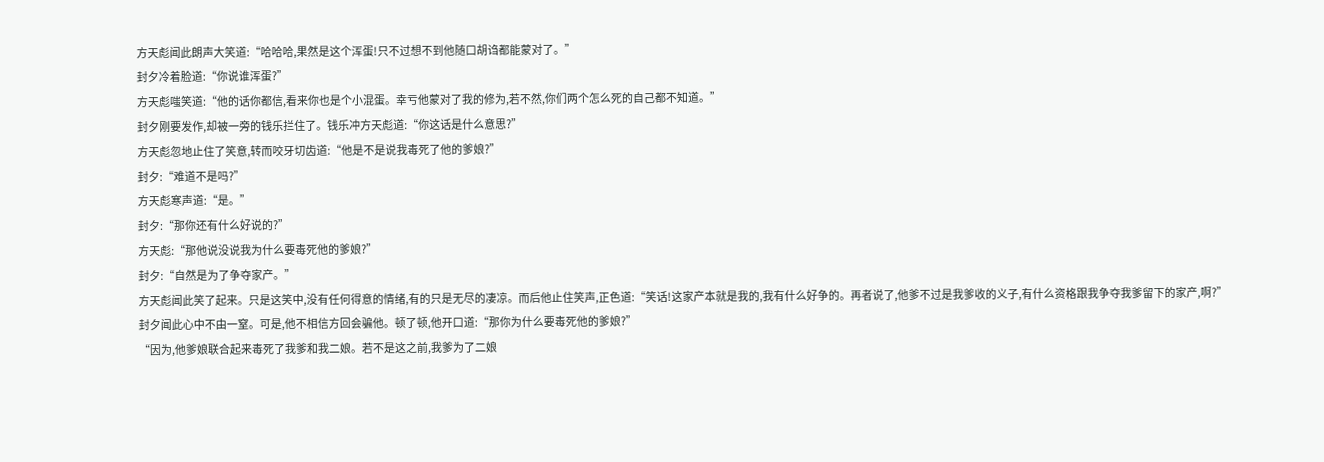方天彪闻此朗声大笑道:“哈哈哈,果然是这个浑蛋!只不过想不到他随口胡诌都能蒙对了。”
封夕冷着脸道:“你说谁浑蛋?”
方天彪嗤笑道:“他的话你都信,看来你也是个小混蛋。幸亏他蒙对了我的修为,若不然,你们两个怎么死的自己都不知道。”
封夕刚要发作,却被一旁的钱乐拦住了。钱乐冲方天彪道:“你这话是什么意思?”
方天彪忽地止住了笑意,转而咬牙切齿道:“他是不是说我毒死了他的爹娘?”
封夕:“难道不是吗?”
方天彪寒声道:“是。”
封夕:“那你还有什么好说的?”
方天彪:“那他说没说我为什么要毒死他的爹娘?”
封夕:“自然是为了争夺家产。”
方天彪闻此笑了起来。只是这笑中,没有任何得意的情绪,有的只是无尽的凄凉。而后他止住笑声,正色道:“笑话!这家产本就是我的,我有什么好争的。再者说了,他爹不过是我爹收的义子,有什么资格跟我争夺我爹留下的家产,啊?”
封夕闻此心中不由一窒。可是,他不相信方回会骗他。顿了顿,他开口道:“那你为什么要毒死他的爹娘?”
“因为,他爹娘联合起来毒死了我爹和我二娘。若不是这之前,我爹为了二娘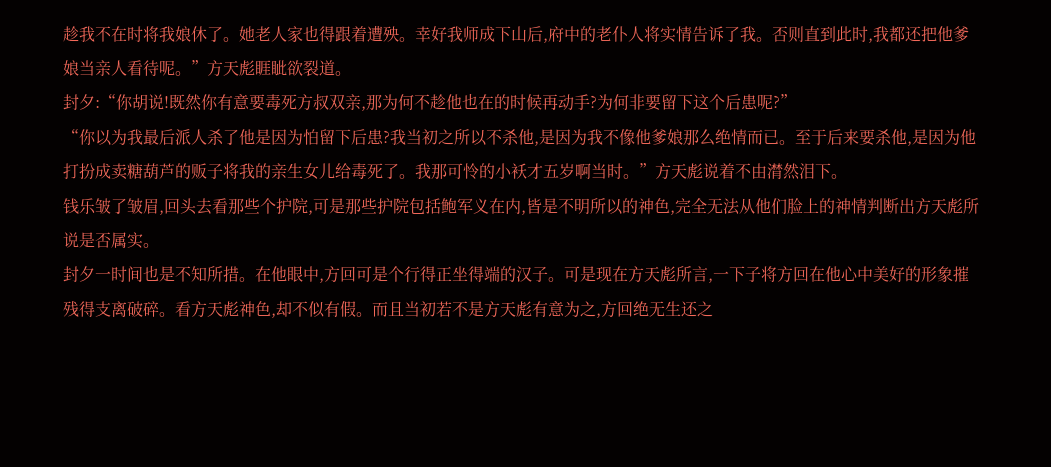趁我不在时将我娘休了。她老人家也得跟着遭殃。幸好我师成下山后,府中的老仆人将实情告诉了我。否则直到此时,我都还把他爹娘当亲人看待呢。”方天彪睚眦欲裂道。
封夕:“你胡说!既然你有意要毒死方叔双亲,那为何不趁他也在的时候再动手?为何非要留下这个后患呢?”
“你以为我最后派人杀了他是因为怕留下后患?我当初之所以不杀他,是因为我不像他爹娘那么绝情而已。至于后来要杀他,是因为他打扮成卖糖葫芦的贩子将我的亲生女儿给毒死了。我那可怜的小袄才五岁啊当时。”方天彪说着不由潸然泪下。
钱乐皱了皱眉,回头去看那些个护院,可是那些护院包括鲍军义在内,皆是不明所以的神色,完全无法从他们脸上的神情判断出方天彪所说是否属实。
封夕一时间也是不知所措。在他眼中,方回可是个行得正坐得端的汉子。可是现在方天彪所言,一下子将方回在他心中美好的形象摧残得支离破碎。看方天彪神色,却不似有假。而且当初若不是方天彪有意为之,方回绝无生还之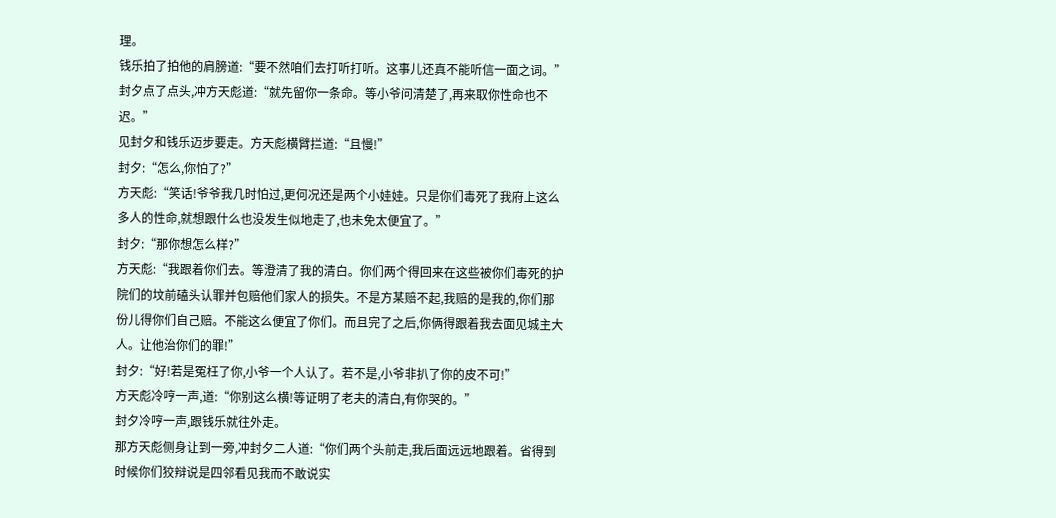理。
钱乐拍了拍他的肩膀道:“要不然咱们去打听打听。这事儿还真不能听信一面之词。”
封夕点了点头,冲方天彪道:“就先留你一条命。等小爷问清楚了,再来取你性命也不迟。”
见封夕和钱乐迈步要走。方天彪横臂拦道:“且慢!”
封夕:“怎么,你怕了?”
方天彪:“笑话!爷爷我几时怕过,更何况还是两个小娃娃。只是你们毒死了我府上这么多人的性命,就想跟什么也没发生似地走了,也未免太便宜了。”
封夕:“那你想怎么样?”
方天彪:“我跟着你们去。等澄清了我的清白。你们两个得回来在这些被你们毒死的护院们的坟前磕头认罪并包赔他们家人的损失。不是方某赔不起,我赔的是我的,你们那份儿得你们自己赔。不能这么便宜了你们。而且完了之后,你俩得跟着我去面见城主大人。让他治你们的罪!”
封夕:“好!若是冤枉了你,小爷一个人认了。若不是,小爷非扒了你的皮不可!”
方天彪冷哼一声,道:“你别这么横!等证明了老夫的清白,有你哭的。”
封夕冷哼一声,跟钱乐就往外走。
那方天彪侧身让到一旁,冲封夕二人道:“你们两个头前走,我后面远远地跟着。省得到时候你们狡辩说是四邻看见我而不敢说实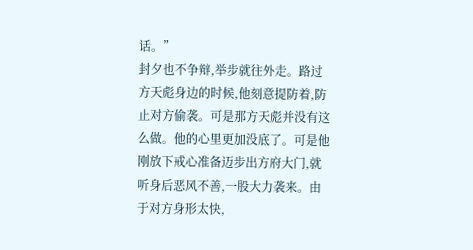话。”
封夕也不争辩,举步就往外走。路过方天彪身边的时候,他刻意提防着,防止对方偷袭。可是那方天彪并没有这么做。他的心里更加没底了。可是他刚放下戒心准备迈步出方府大门,就听身后恶风不善,一股大力袭来。由于对方身形太快,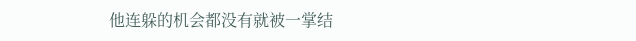他连躲的机会都没有就被一掌结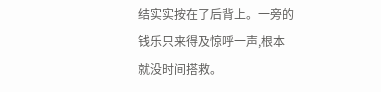结实实按在了后背上。一旁的钱乐只来得及惊呼一声,根本就没时间搭救。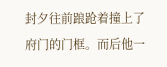封夕往前踉跄着撞上了府门的门框。而后他一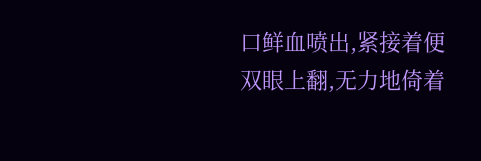口鲜血喷出,紧接着便双眼上翻,无力地倚着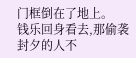门框倒在了地上。
钱乐回身看去,那偷袭封夕的人不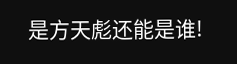是方天彪还能是谁!